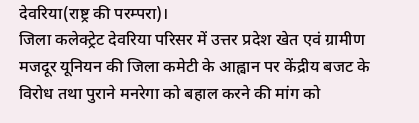देवरिया(राष्ट्र की परम्परा)।
जिला कलेक्ट्रेट देवरिया परिसर में उत्तर प्रदेश खेत एवं ग्रामीण मजदूर यूनियन की जिला कमेटी के आह्वान पर केंद्रीय बजट के विरोध तथा पुराने मनरेगा को बहाल करने की मांग को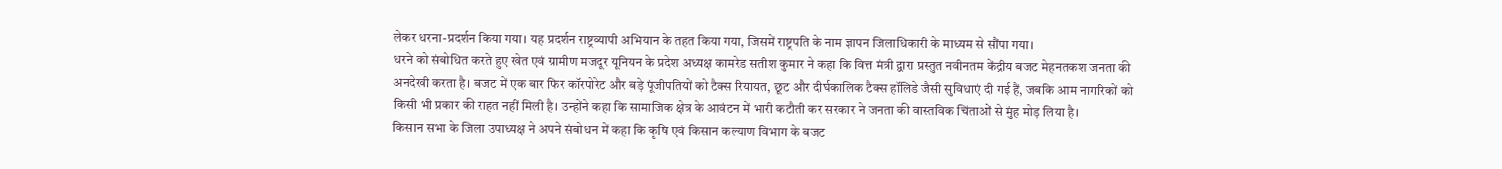लेकर धरना-प्रदर्शन किया गया। यह प्रदर्शन राष्ट्रव्यापी अभियान के तहत किया गया, जिसमें राष्ट्रपति के नाम ज्ञापन जिलाधिकारी के माध्यम से सौंपा गया।
धरने को संबोधित करते हुए खेत एवं ग्रामीण मजदूर यूनियन के प्रदेश अध्यक्ष कामरेड सतीश कुमार ने कहा कि वित्त मंत्री द्वारा प्रस्तुत नवीनतम केंद्रीय बजट मेहनतकश जनता की अनदेखी करता है। बजट में एक बार फिर कॉरपोरेट और बड़े पूंजीपतियों को टैक्स रियायत, छूट और दीर्घकालिक टैक्स हॉलिडे जैसी सुविधाएं दी गई हैं, जबकि आम नागरिकों को किसी भी प्रकार की राहत नहीं मिली है। उन्होंने कहा कि सामाजिक क्षेत्र के आवंटन में भारी कटौती कर सरकार ने जनता की वास्तविक चिंताओं से मुंह मोड़ लिया है।
किसान सभा के जिला उपाध्यक्ष ने अपने संबोधन में कहा कि कृषि एवं किसान कल्याण विभाग के बजट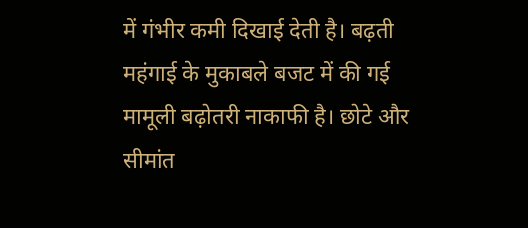में गंभीर कमी दिखाई देती है। बढ़ती महंगाई के मुकाबले बजट में की गई मामूली बढ़ोतरी नाकाफी है। छोटे और सीमांत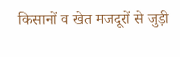किसानों व खेत मजदूरों से जुड़ी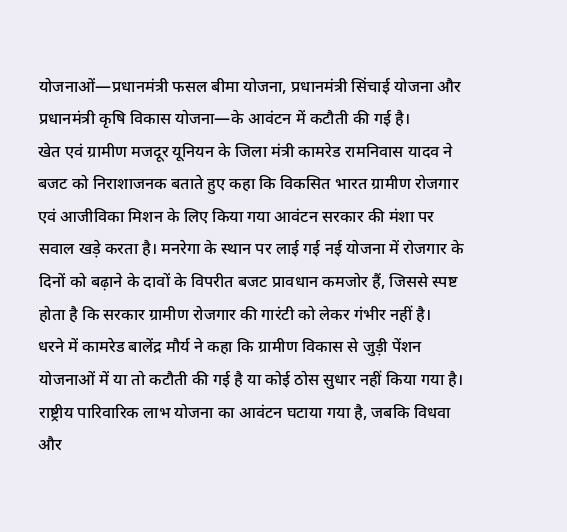योजनाओं—प्रधानमंत्री फसल बीमा योजना, प्रधानमंत्री सिंचाई योजना और प्रधानमंत्री कृषि विकास योजना—के आवंटन में कटौती की गई है।
खेत एवं ग्रामीण मजदूर यूनियन के जिला मंत्री कामरेड रामनिवास यादव ने बजट को निराशाजनक बताते हुए कहा कि विकसित भारत ग्रामीण रोजगार एवं आजीविका मिशन के लिए किया गया आवंटन सरकार की मंशा पर सवाल खड़े करता है। मनरेगा के स्थान पर लाई गई नई योजना में रोजगार के दिनों को बढ़ाने के दावों के विपरीत बजट प्रावधान कमजोर हैं, जिससे स्पष्ट होता है कि सरकार ग्रामीण रोजगार की गारंटी को लेकर गंभीर नहीं है।
धरने में कामरेड बालेंद्र मौर्य ने कहा कि ग्रामीण विकास से जुड़ी पेंशन योजनाओं में या तो कटौती की गई है या कोई ठोस सुधार नहीं किया गया है। राष्ट्रीय पारिवारिक लाभ योजना का आवंटन घटाया गया है, जबकि विधवा और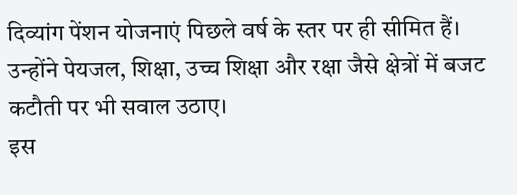दिव्यांग पेंशन योजनाएं पिछले वर्ष के स्तर पर ही सीमित हैं। उन्होंने पेयजल, शिक्षा, उच्च शिक्षा और रक्षा जैसे क्षेत्रों में बजट कटौती पर भी सवाल उठाए।
इस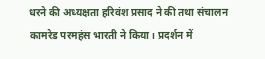धरने की अध्यक्षता हरिवंश प्रसाद ने की तथा संचालन कामरेड परमहंस भारती ने किया। प्रदर्शन में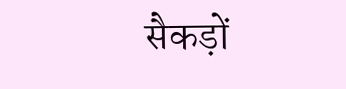सैकड़ों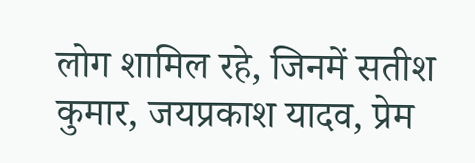लोग शामिल रहे, जिनमें सतीश कुमार, जयप्रकाश यादव, प्रेम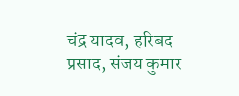चंद्र यादव, हरिबद प्रसाद, संजय कुमार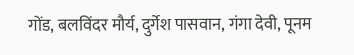गोंड, बलविंदर मौर्य, दुर्गेश पासवान, गंगा देवी, पूनम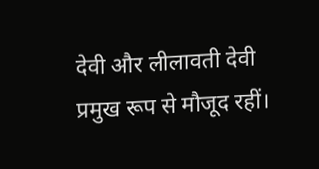देवी और लीलावती देवी प्रमुख रूप से मौजूद रहीं।